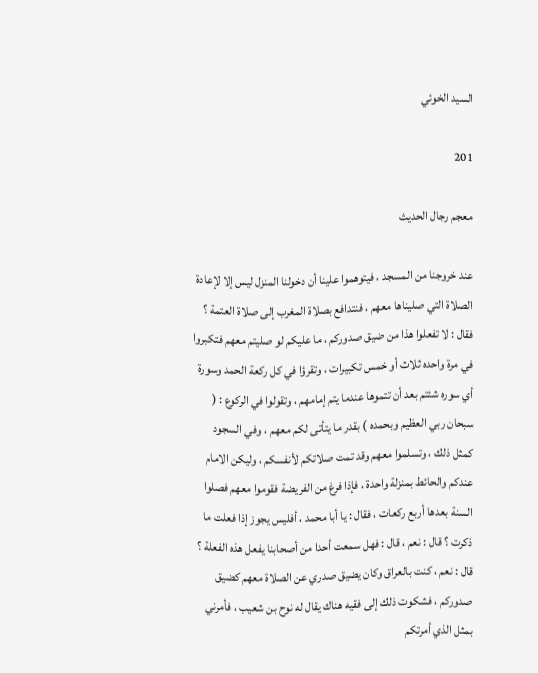السيد الخوئي

201

معجم رجال الحديث

عند خروجنا من المسجد ، فيتوهموا علينا أن دخولنا المنزل ليس إلا لإعادة الصلاة التي صليناها معهم ، فنتدافع بصلاة المغرب إلى صلاة العتمة ؟ فقال : لا تفعلوا هذا من ضيق صدوركم ، ما عليكم لو صليتم معهم فتكبروا في مرة واحده ثلاث أو خمس تكبيرات ، وتقرؤا في كل ركعة الحمد وسورة أي سوره شئتم بعد أن تتموها عندما يتم إمامهم ، وتقولوا في الركوع : ( سبحان ربي العظيم وبحمده ) بقدر ما يتأتى لكم معهم ، وفي السجود كمثل ذلك ، وتسلموا معهم وقد تمت صلاتكم لأنفسكم ، وليكن الامام عندكم والحائط بمنزلة واحدة ، فإذا فرغ من الفريضة فقوموا معهم فصلوا السنة بعدها أربع ركعات ، فقال : يا أبا محمد ، أفليس يجوز إذا فعلت ما ذكرت ؟ قال : نعم ، قال : فهل سمعت أحدا من أصحابنا يفعل هذه الفعلة ؟ قال : نعم ، كنت بالعراق وكان يضيق صدري عن الصلاة معهم كضيق صدوركم ، فشكوت ذلك إلى فقيه هناك يقال له نوح بن شعيب ، فأمرني بمثل الذي أمرتكم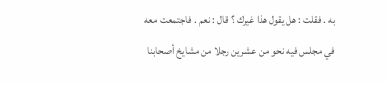به . فقلت : هل يقول هذا غيرك ؟ قال : نعم . فاجتمعت معه في مجلس فيه نحو من عشرين رجلا من مشايخ أصحابنا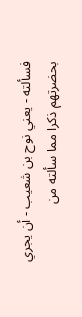فسألته - يعني نوح بن شعيب - أن يجري بحضرتهم ذكرا مما سألته من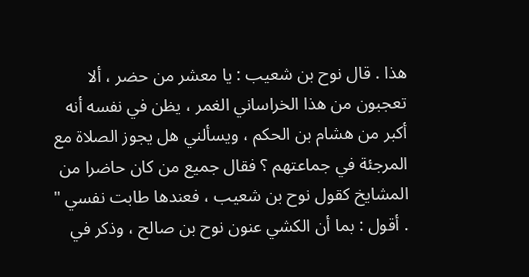هذا . قال نوح بن شعيب : يا معشر من حضر ، ألا تعجبون من هذا الخراساني الغمر ، يظن في نفسه أنه أكبر من هشام بن الحكم ، ويسألني هل يجوز الصلاة مع المرجئة في جماعتهم ؟ فقال جميع من كان حاضرا من المشايخ كقول نوح بن شعيب ، فعندها طابت نفسي " . أقول : بما أن الكشي عنون نوح بن صالح ، وذكر في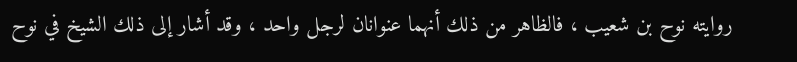روايته نوح بن شعيب ، فالظاهر من ذلك أنهما عنوانان لرجل واحد ، وقد أشار إلى ذلك الشيخ في نوح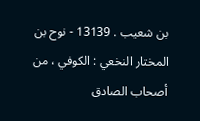بن شعيب . 13139 - نوح بن المختار النخعي : الكوفي ، من أصحاب الصادق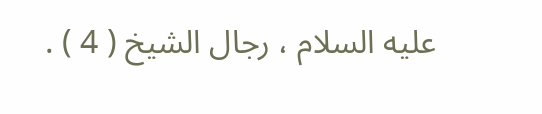عليه السلام ، رجال الشيخ ( 4 ) .